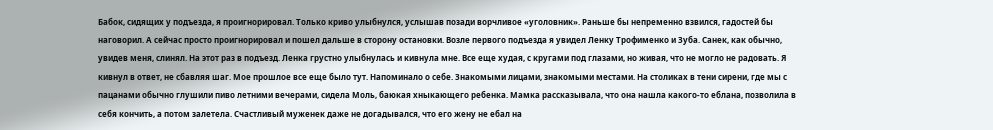Бабок, сидящих у подъезда, я проигнорировал. Только криво улыбнулся, услышав позади ворчливое «уголовник». Раньше бы непременно взвился, гадостей бы наговорил. А сейчас просто проигнорировал и пошел дальше в сторону остановки. Возле первого подъезда я увидел Ленку Трофименко и Зуба. Санек, как обычно, увидев меня, слинял. На этот раз в подъезд. Ленка грустно улыбнулась и кивнула мне. Все еще худая, с кругами под глазами, но живая, что не могло не радовать. Я кивнул в ответ, не сбавляя шаг. Мое прошлое все еще было тут. Напоминало о себе. Знакомыми лицами, знакомыми местами. На столиках в тени сирени, где мы с пацанами обычно глушили пиво летними вечерами, сидела Моль, баюкая хныкающего ребенка. Мамка рассказывала, что она нашла какого-то еблана, позволила в себя кончить, а потом залетела. Счастливый муженек даже не догадывался, что его жену не ебал на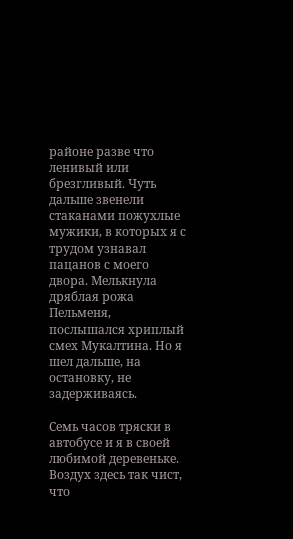районе разве что ленивый или брезгливый. Чуть дальше звенели стаканами пожухлые мужики, в которых я с трудом узнавал пацанов с моего двора. Мелькнула дряблая рожа Пельменя, послышался хриплый смех Мукалтина. Но я шел дальше, на остановку, не задерживаясь.

Семь часов тряски в автобусе и я в своей любимой деревеньке. Воздух здесь так чист, что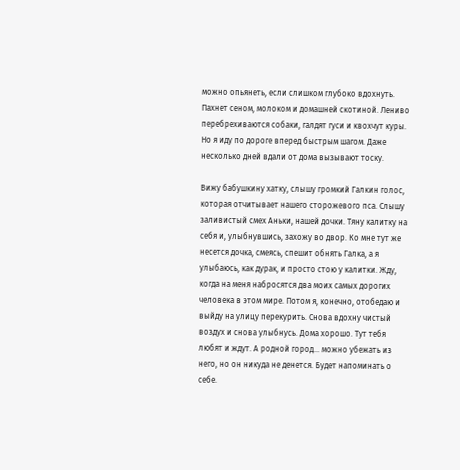можно опьянеть, если слишком глубоко вдохнуть. Пахнет сеном, молоком и домашней скотиной. Лениво перебрехиваются собаки, галдят гуси и квохчут куры. Но я иду по дороге вперед быстрым шагом. Даже несколько дней вдали от дома вызывают тоску.

Вижу бабушкину хатку, слышу громкий Галкин голос, которая отчитывает нашего сторожевого пса. Слышу заливистый смех Аньки, нашей дочки. Тяну калитку на себя и, улыбнувшись, захожу во двор. Ко мне тут же несется дочка, смеясь, спешит обнять Галка, а я улыбаюсь, как дурак, и просто стою у калитки. Жду, когда на меня набросятся два моих самых дорогих человека в этом мире. Потом я, конечно, отобедаю и выйду на улицу перекурить. Снова вдохну чистый воздух и снова улыбнусь. Дома хорошо. Тут тебя любят и ждут. А родной город… можно убежать из него, но он никуда не денется. Будет напоминать о себе.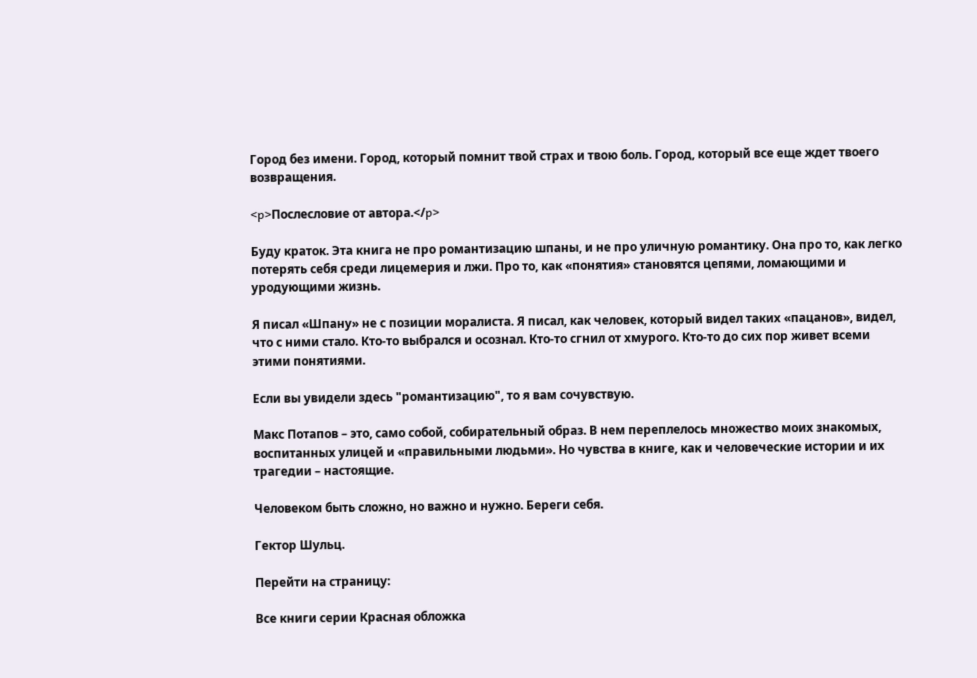Город без имени. Город, который помнит твой страх и твою боль. Город, который все еще ждет твоего возвращения.

<p>Послесловие от автора.</p>

Буду краток. Эта книга не про романтизацию шпаны, и не про уличную романтику. Она про то, как легко потерять себя среди лицемерия и лжи. Про то, как «понятия» становятся цепями, ломающими и уродующими жизнь.

Я писал «Шпану» не с позиции моралиста. Я писал, как человек, который видел таких «пацанов», видел, что с ними стало. Кто-то выбрался и осознал. Кто-то сгнил от хмурого. Кто-то до сих пор живет всеми этими понятиями.

Если вы увидели здесь "романтизацию", то я вам сочувствую.

Макс Потапов – это, само собой, собирательный образ. В нем переплелось множество моих знакомых, воспитанных улицей и «правильными людьми». Но чувства в книге, как и человеческие истории и их трагедии – настоящие.

Человеком быть сложно, но важно и нужно. Береги себя.

Гектор Шульц.

Перейти на страницу:

Все книги серии Красная обложка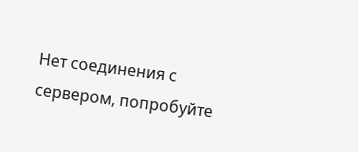Нет соединения с сервером, попробуйте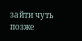зайти чуть позже